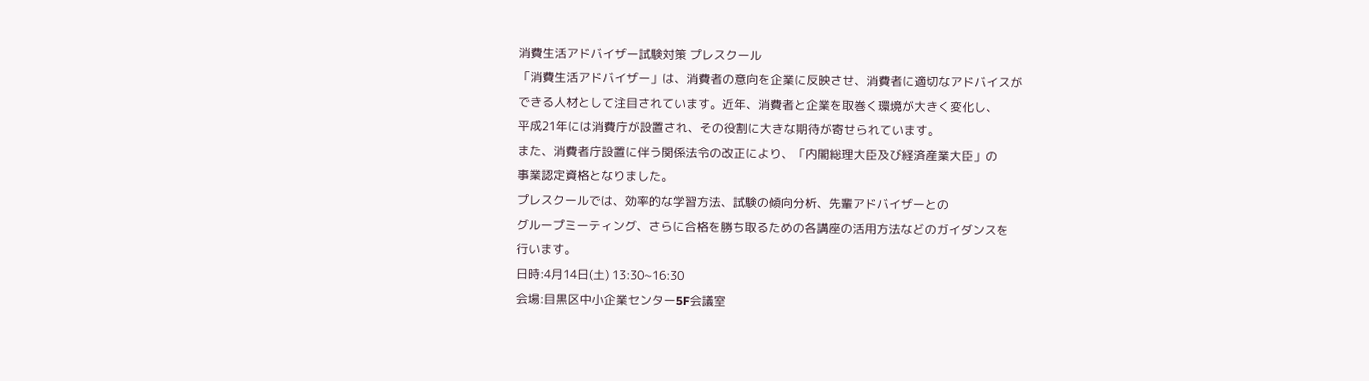消費生活アドバイザー試験対策 プレスクール
「消費生活アドバイザー」は、消費者の意向を企業に反映させ、消費者に適切なアドバイスが
できる人材として注目されています。近年、消費者と企業を取巻く環境が大きく変化し、
平成21年には消費庁が設置され、その役割に大きな期待が寄せられています。
また、消費者庁設置に伴う関係法令の改正により、「内閣総理大臣及び経済産業大臣」の
事業認定資格となりました。
プレスクールでは、効率的な学習方法、試験の傾向分析、先輩アドバイザーとの
グループミーティング、さらに合格を勝ち取るための各講座の活用方法などのガイダンスを
行います。
日時:4月14日(土) 13:30~16:30
会場:目黒区中小企業センター5F会議室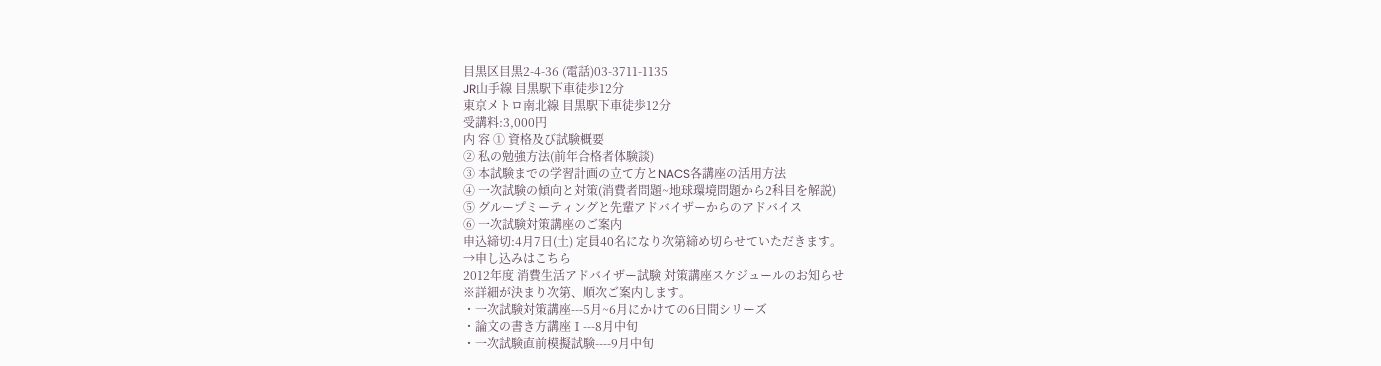目黒区目黒2-4-36 (電話)03-3711-1135
JR山手線 目黒駅下車徒歩12分
東京メトロ南北線 目黒駅下車徒歩12分
受講料:3,000円
内 容 ① 資格及び試験概要
② 私の勉強方法(前年合格者体験談)
③ 本試験までの学習計画の立て方とNACS各講座の活用方法
④ 一次試験の傾向と対策(消費者問題~地球環境問題から2科目を解説)
⑤ グループミーティングと先輩アドバイザーからのアドバイス
⑥ 一次試験対策講座のご案内
申込締切:4月7日(土) 定員40名になり次第締め切らせていただきます。
→申し込みはこちら
2012年度 消費生活アドバイザー試験 対策講座スケジュールのお知らせ
※詳細が決まり次第、順次ご案内します。
・一次試験対策講座---5月~6月にかけての6日間シリーズ
・論文の書き方講座Ⅰ---8月中旬
・一次試験直前模擬試験----9月中旬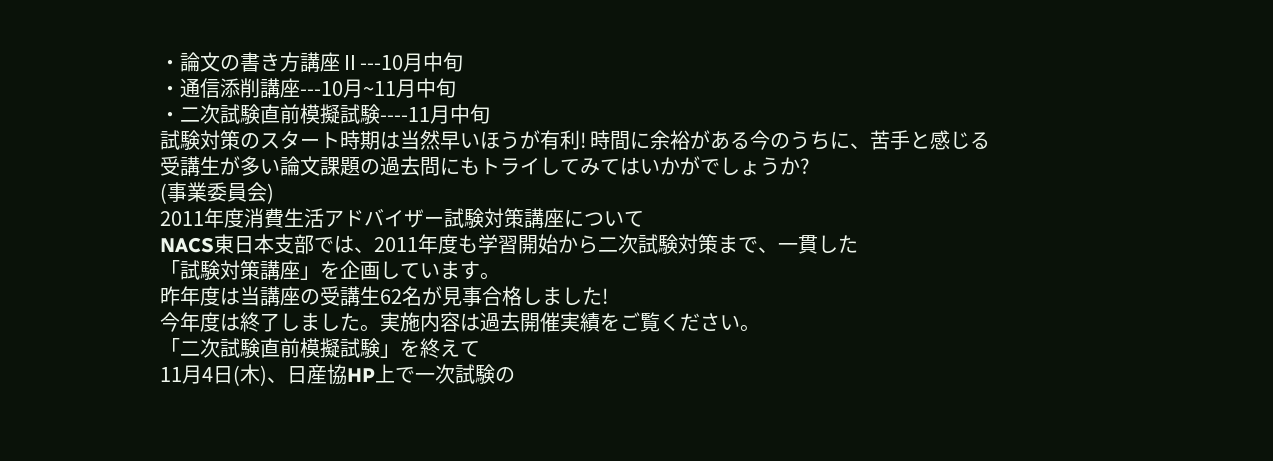・論文の書き方講座Ⅱ---10月中旬
・通信添削講座---10月~11月中旬
・二次試験直前模擬試験----11月中旬
試験対策のスタート時期は当然早いほうが有利! 時間に余裕がある今のうちに、苦手と感じる
受講生が多い論文課題の過去問にもトライしてみてはいかがでしょうか?
(事業委員会)
2011年度消費生活アドバイザー試験対策講座について
NACS東日本支部では、2011年度も学習開始から二次試験対策まで、一貫した
「試験対策講座」を企画しています。
昨年度は当講座の受講生62名が見事合格しました!
今年度は終了しました。実施内容は過去開催実績をご覧ください。
「二次試験直前模擬試験」を終えて
11月4日(木)、日産協HP上で一次試験の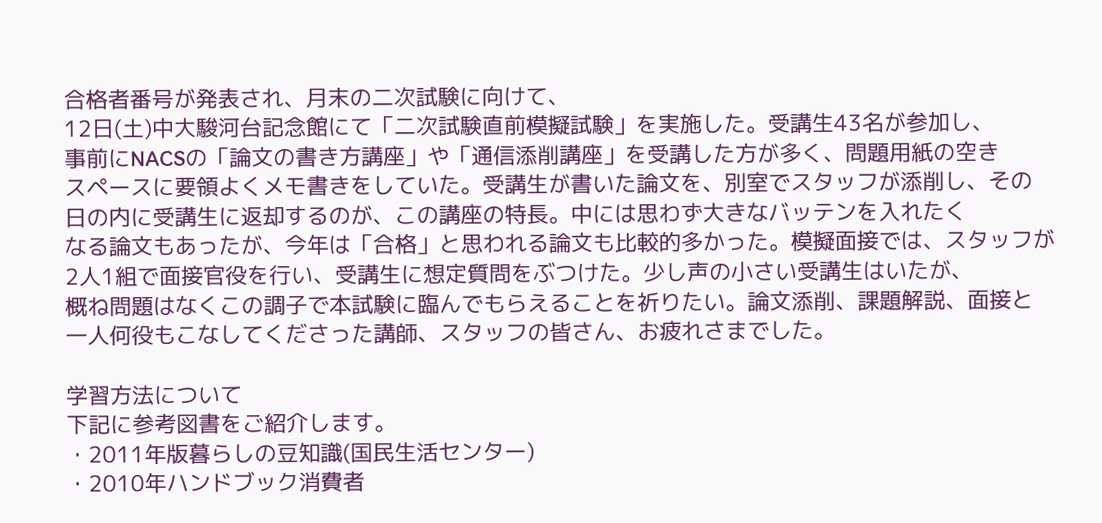合格者番号が発表され、月末の二次試験に向けて、
12日(土)中大駿河台記念館にて「二次試験直前模擬試験」を実施した。受講生43名が参加し、
事前にNACSの「論文の書き方講座」や「通信添削講座」を受講した方が多く、問題用紙の空き
スペースに要領よくメモ書きをしていた。受講生が書いた論文を、別室でスタッフが添削し、その
日の内に受講生に返却するのが、この講座の特長。中には思わず大きなバッテンを入れたく
なる論文もあったが、今年は「合格」と思われる論文も比較的多かった。模擬面接では、スタッフが
2人1組で面接官役を行い、受講生に想定質問をぶつけた。少し声の小さい受講生はいたが、
概ね問題はなくこの調子で本試験に臨んでもらえることを祈りたい。論文添削、課題解説、面接と
一人何役もこなしてくださった講師、スタッフの皆さん、お疲れさまでした。

学習方法について
下記に参考図書をご紹介します。
・2011年版暮らしの豆知識(国民生活センター)
・2010年ハンドブック消費者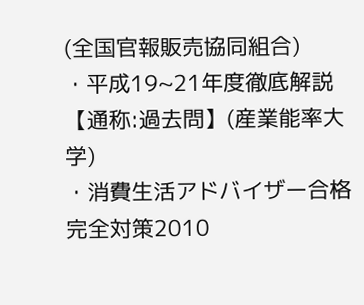(全国官報販売協同組合)
・平成19~21年度徹底解説【通称:過去問】(産業能率大学)
・消費生活アドバイザー合格完全対策2010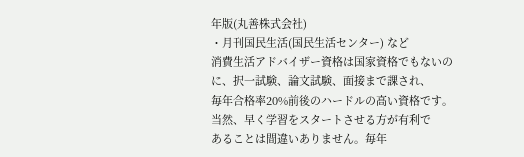年版(丸善株式会社)
・月刊国民生活(国民生活センター) など
消費生活アドバイザー資格は国家資格でもないのに、択一試験、論文試験、面接まで課され、
毎年合格率20%前後のハードルの高い資格です。当然、早く学習をスタートさせる方が有利で
あることは間違いありません。毎年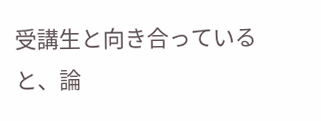受講生と向き合っていると、論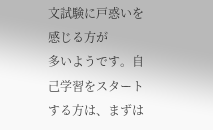文試験に戸惑いを感じる方が
多いようです。自己学習をスタートする方は、まずは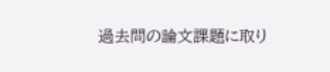過去問の論文課題に取り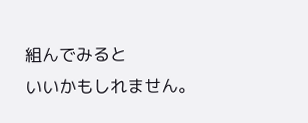組んでみると
いいかもしれません。